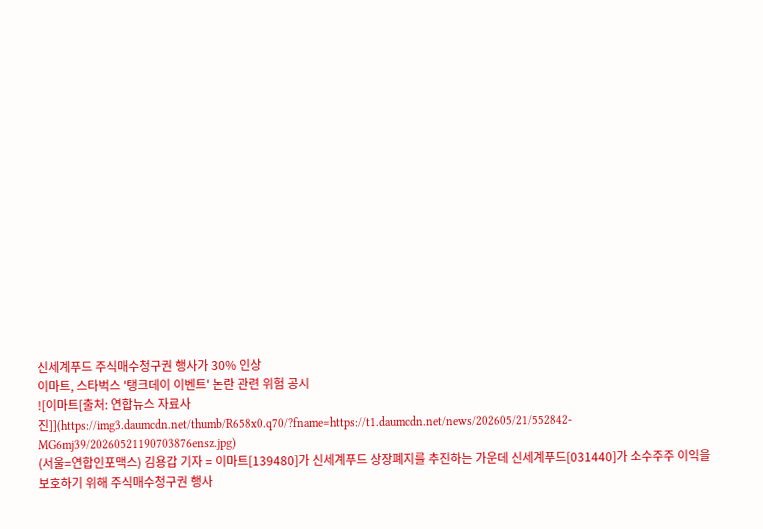신세계푸드 주식매수청구권 행사가 30% 인상
이마트, 스타벅스 '탱크데이 이벤트' 논란 관련 위험 공시
![이마트[출처: 연합뉴스 자료사진]](https://img3.daumcdn.net/thumb/R658x0.q70/?fname=https://t1.daumcdn.net/news/202605/21/552842-MG6mj39/20260521190703876ensz.jpg)
(서울=연합인포맥스) 김용갑 기자 = 이마트[139480]가 신세계푸드 상장폐지를 추진하는 가운데 신세계푸드[031440]가 소수주주 이익을 보호하기 위해 주식매수청구권 행사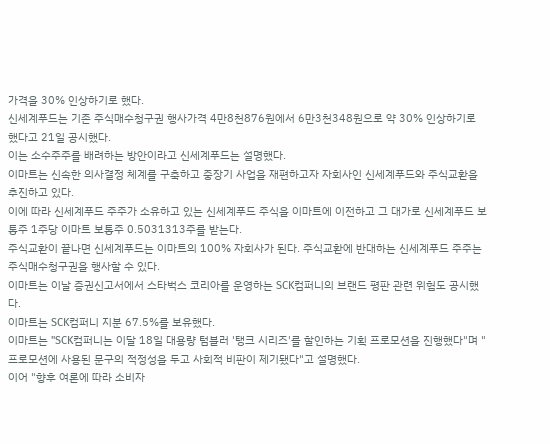가격을 30% 인상하기로 했다.
신세계푸드는 기존 주식매수청구권 행사가격 4만8천876원에서 6만3천348원으로 약 30% 인상하기로 했다고 21일 공시했다.
이는 소수주주를 배려하는 방안이라고 신세계푸드는 설명했다.
이마트는 신속한 의사결정 체계를 구축하고 중장기 사업을 재편하고자 자회사인 신세계푸드와 주식교환을 추진하고 있다.
이에 따라 신세계푸드 주주가 소유하고 있는 신세계푸드 주식을 이마트에 이전하고 그 대가로 신세계푸드 보통주 1주당 이마트 보통주 0.5031313주를 받는다.
주식교환이 끝나면 신세계푸드는 이마트의 100% 자회사가 된다. 주식교환에 반대하는 신세계푸드 주주는 주식매수청구권을 행사할 수 있다.
이마트는 이날 증권신고서에서 스타벅스 코리아를 운영하는 SCK컴퍼니의 브랜드 평판 관련 위험도 공시했다.
이마트는 SCK컴퍼니 지분 67.5%를 보유했다.
이마트는 "SCK컴퍼니는 이달 18일 대용량 텀블러 '탱크 시리즈'를 할인하는 기획 프로모션을 진행했다"며 "프로모션에 사용된 문구의 적정성을 두고 사회적 비판이 제기됐다"고 설명했다.
이어 "향후 여론에 따라 소비자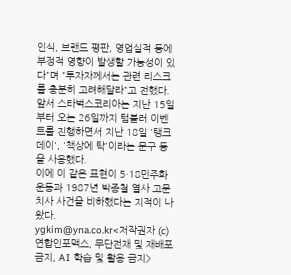인식, 브랜드 평판, 영업실적 등에 부정적 영향이 발생할 가능성이 있다"며 "투자자께서는 관련 리스크를 충분히 고려해달라"고 전했다.
앞서 스타벅스코리아는 지난 15일부터 오는 26일까지 텀블러 이벤트를 진행하면서 지난 18일 '탱크 데이', '책상에 탁'이라는 문구 등을 사용했다.
이에 이 같은 표현이 5·18민주화운동과 1987년 박종철 열사 고문치사 사건을 비하했다는 지적이 나왔다.
ygkim@yna.co.kr<저작권자 (c) 연합인포맥스, 무단전재 및 재배포 금지, AI 학습 및 활용 금지>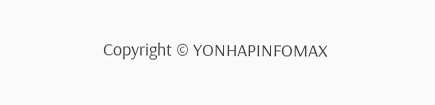Copyright © YONHAPINFOMAX